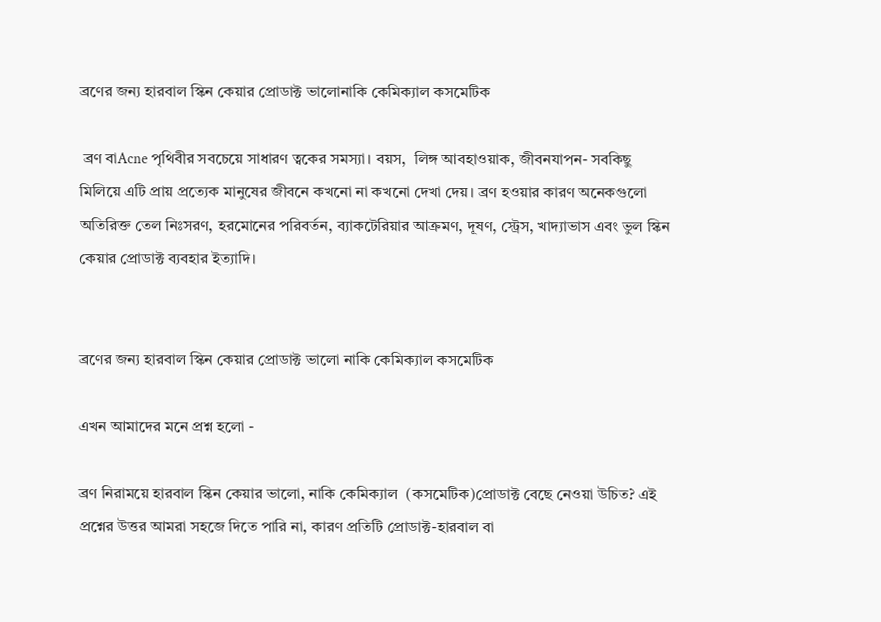ব্রণের জন্য হারবাল স্কিন কেয়ার প্রোডাক্ট ভালোনাকি কেমিক্যাল কসমেটিক

 ব্রণ বাAcne পৃথিবীর সবচেয়ে সাধারণ ত্বকের সমস্যা। বয়স,  লিঙ্গ আবহাওয়াক, জীবনযাপন- সবকিছু মিলিয়ে এটি প্রায় প্রত্যেক মানুষের জীবনে কখনো না কখনো দেখা দেয়। ব্রণ হওয়ার কারণ অনেকগুলো অতিরিক্ত তেল নিঃসরণ, হরমোনের পরিবর্তন, ব্যাকটেরিয়ার আক্রমণ, দূষণ, স্ট্রেস, খাদ্যাভাস এবং ভুল স্কিন কেয়ার প্রোডাক্ট ব্যবহার ইত্যাদি।


ব্রণের জন্য হারবাল স্কিন কেয়ার প্রোডাক্ট ভালো নাকি কেমিক্যাল কসমেটিক

এখন আমাদের মনে প্রশ্ন হলো -

ব্রণ নিরাময়ে হারবাল স্কিন কেয়ার ভালো, নাকি কেমিক্যাল  (কসমেটিক)প্রোডাক্ট বেছে নেওয়া উচিত? এই প্রশ্নের উত্তর আমরা সহজে দিতে পারি না, কারণ প্রতিটি প্রোডাক্ট-হারবাল বা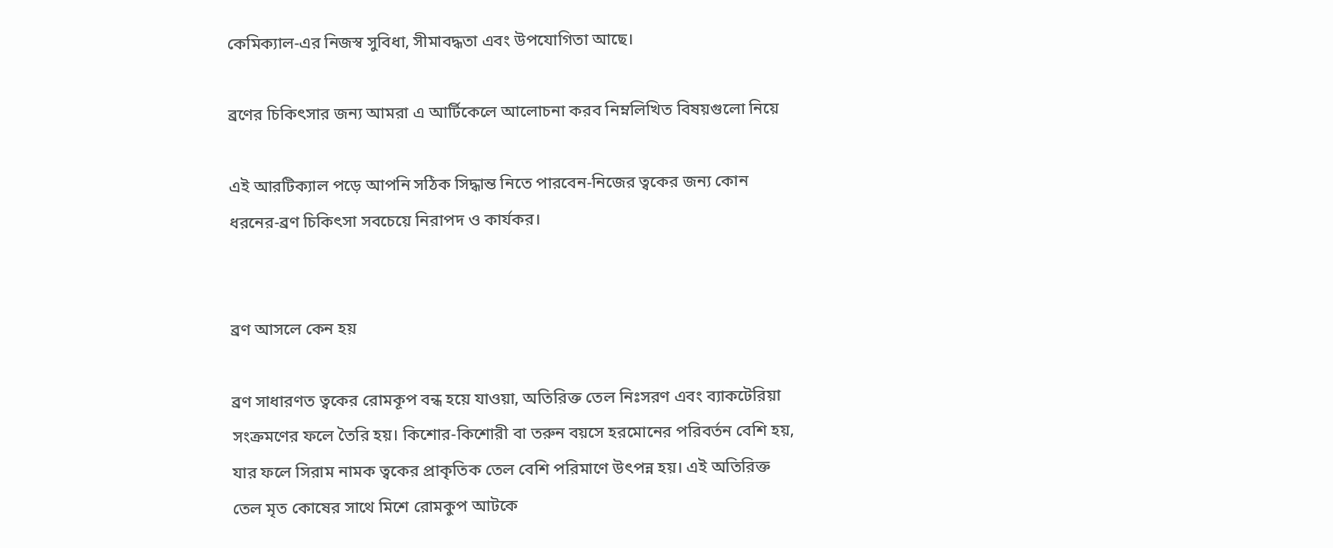কেমিক্যাল-এর নিজস্ব সুবিধা, সীমাবদ্ধতা এবং উপযোগিতা আছে।

ব্রণের চিকিৎসার জন্য আমরা এ আর্টিকেলে আলোচনা করব নিম্নলিখিত বিষয়গুলো নিয়ে

এই আরটিক্যাল পড়ে আপনি সঠিক সিদ্ধান্ত নিতে পারবেন-নিজের ত্বকের জন্য কোন ধরনের-ব্রণ চিকিৎসা সবচেয়ে নিরাপদ ও কার্যকর।


ব্রণ আসলে কেন হয়

ব্রণ সাধারণত ত্বকের রোমকূপ বন্ধ হয়ে যাওয়া, অতিরিক্ত তেল নিঃসরণ এবং ব্যাকটেরিয়া সংক্রমণের ফলে তৈরি হয়। কিশোর-কিশোরী বা তরুন বয়সে হরমোনের পরিবর্তন বেশি হয়, যার ফলে সিরাম নামক ত্বকের প্রাকৃতিক তেল বেশি পরিমাণে উৎপন্ন হয়। এই অতিরিক্ত তেল মৃত কোষের সাথে মিশে রোমকুপ আটকে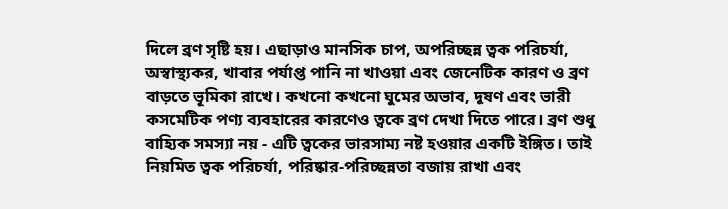দিলে ব্রণ সৃষ্টি হয়। এছাড়াও মানসিক চাপ, অপরিচ্ছন্ন ত্বক পরিচর্যা, অস্বাস্থ্যকর, খাবার পর্যাপ্ত পানি না খাওয়া এবং জেনেটিক কারণ ও ব্রণ বাড়তে ভূমিকা রাখে। কখনো কখনো ঘুমের অভাব, দূষণ এবং ভারী কসমেটিক পণ্য ব্যবহারের কারণেও ত্বকে ব্রণ দেখা দিতে পারে। ব্রণ শুধু বাহ্যিক সমস্যা নয় - এটি ত্বকের ভারসাম্য নষ্ট হওয়ার একটি ইঙ্গিত। তাই নিয়মিত ত্বক পরিচর্যা, পরিষ্কার-পরিচ্ছন্নতা বজায় রাখা এবং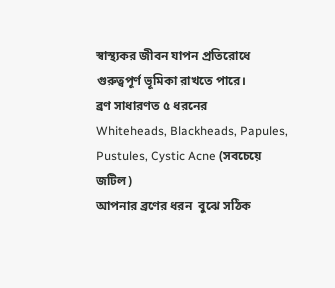স্বাস্থ্যকর জীবন যাপন প্রতিরোধে গুরুত্বপূর্ণ ভূমিকা রাখতে পারে।
ব্রণ সাধারণত ৫ ধরনের
Whiteheads, Blackheads, Papules, Pustules, Cystic Acne (সবচেয়ে জটিল)
আপনার ব্রণের ধরন  বুঝে সঠিক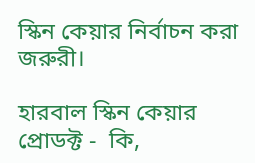স্কিন কেয়ার নির্বাচন করা জরুরী।

হারবাল স্কিন কেয়ার প্রোডক্ট -  কি,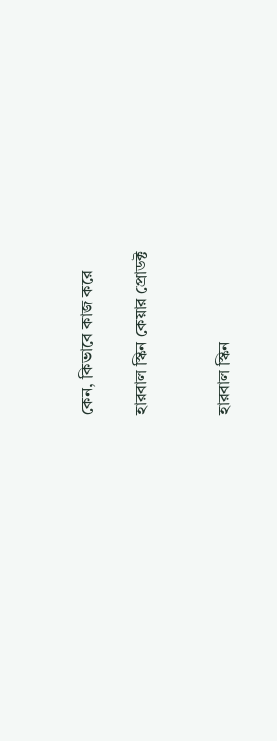কেন, কিভাবে কাজ করে

হারবাল স্কিন কেয়ার প্রোডক্ট


হারবাল স্কিন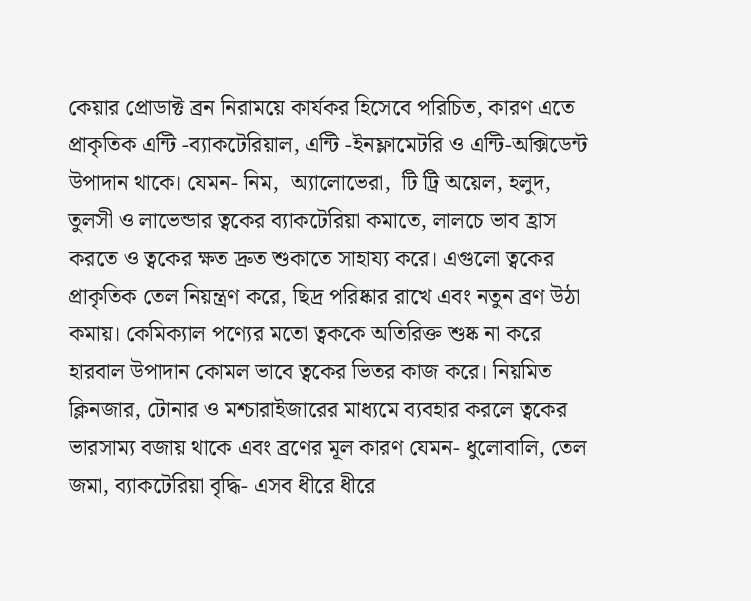কেয়ার প্রোডাক্ট ব্রন নিরাময়ে কার্যকর হিসেবে পরিচিত, কারণ এতে প্রাকৃতিক এন্টি -ব্যাকটেরিয়াল, এন্টি -ইনফ্লামেটরি ও এন্টি-অক্সিডেন্ট উপাদান থাকে। যেমন- নিম,  অ্যালোভেরা,  টি ট্রি অয়েল, হলুদ, তুলসী ও লাভেন্ডার ত্বকের ব্যাকটেরিয়া কমাতে, লালচে ভাব হ্রাস করতে ও ত্বকের ক্ষত দ্রুত শুকাতে সাহায্য করে। এগুলো ত্বকের প্রাকৃতিক তেল নিয়ন্ত্রণ করে, ছিদ্র পরিষ্কার রাখে এবং নতুন ব্রণ উঠা কমায়। কেমিক্যাল পণ্যের মতো ত্বককে অতিরিক্ত শুষ্ক না করে হারবাল উপাদান কোমল ভাবে ত্বকের ভিতর কাজ করে। নিয়মিত ক্লিনজার, টোনার ও মশ্চারাইজারের মাধ্যমে ব্যবহার করলে ত্বকের ভারসাম্য বজায় থাকে এবং ব্রণের মূল কারণ যেমন- ধুলোবালি, তেল জমা, ব্যাকটেরিয়া বৃদ্ধি- এসব ধীরে ধীরে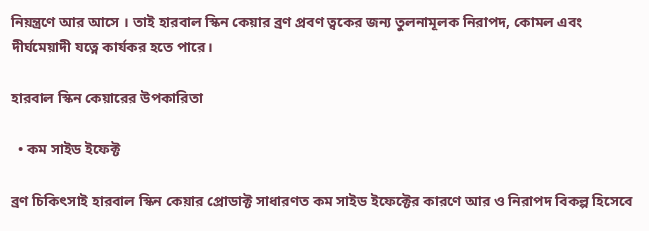নিয়ন্ত্রণে আর আসে । তাই হারবাল স্কিন কেয়ার ব্রণ প্রবণ ত্বকের জন্য তুলনামূলক নিরাপদ, কোমল এবং দীর্ঘমেয়াদী যত্নে কার্যকর হতে পারে।

হারবাল স্কিন কেয়ারের উপকারিতা

  • কম সাইড ইফেক্ট

ব্রণ চিকিৎসাই হারবাল স্কিন কেয়ার প্রোডাক্ট সাধারণত কম সাইড ইফেক্টের কারণে আর ও নিরাপদ বিকল্প হিসেবে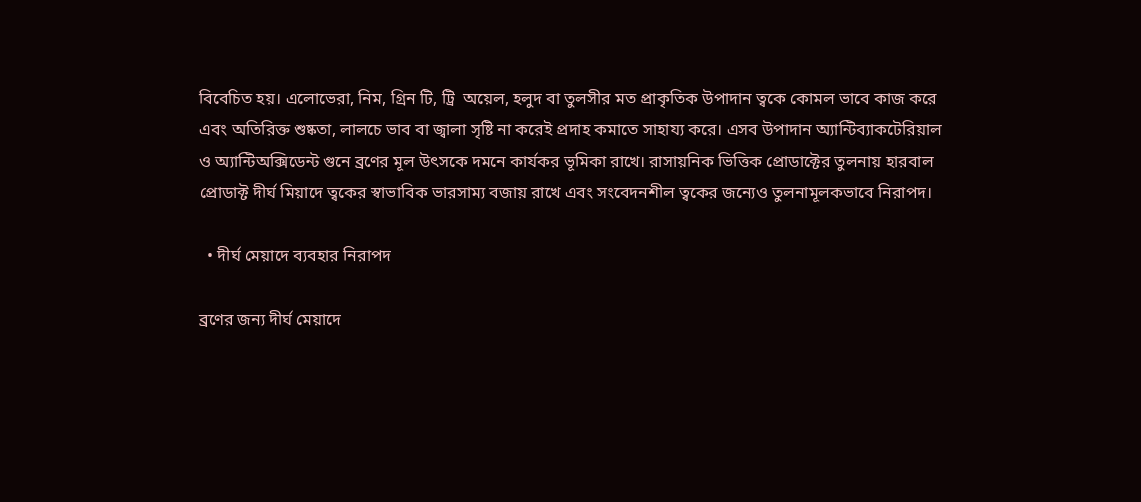বিবেচিত হয়। এলোভেরা, নিম, গ্রিন টি, ট্রি  অয়েল, হলুদ বা তুলসীর মত প্রাকৃতিক উপাদান ত্বকে কোমল ভাবে কাজ করে এবং অতিরিক্ত শুষ্কতা, লালচে ভাব বা জ্বালা সৃষ্টি না করেই প্রদাহ কমাতে সাহায্য করে। এসব উপাদান অ্যান্টিব্যাকটেরিয়াল ও অ্যান্টিঅক্সিডেন্ট গুনে ব্রণের মূল উৎসকে দমনে কার্যকর ভূমিকা রাখে। রাসায়নিক ভিত্তিক প্রোডাক্টের তুলনায় হারবাল প্রোডাক্ট দীর্ঘ মিয়াদে ত্বকের স্বাভাবিক ভারসাম্য বজায় রাখে এবং সংবেদনশীল ত্বকের জন্যেও তুলনামূলকভাবে নিরাপদ।

  • দীর্ঘ মেয়াদে ব্যবহার নিরাপদ

ব্রণের জন্য দীর্ঘ মেয়াদে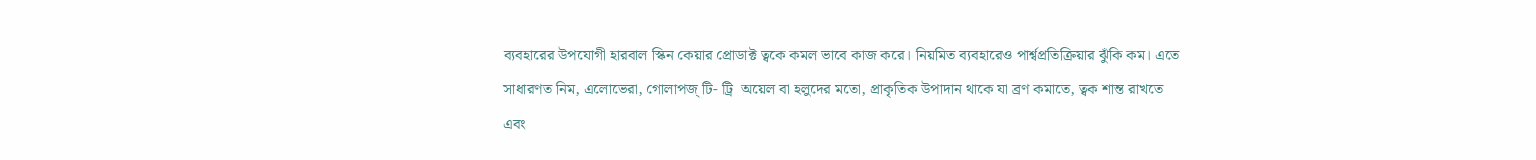ব্যবহারের উপযোগী হারবাল স্কিন কেয়ার প্রোডাক্ট ত্বকে কমল ভাবে কাজ করে। নিয়মিত ব্যবহারেও পার্শ্বপ্রতিক্রিয়ার ঝুঁকি কম। এতে সাধারণত নিম, এলোভেরা, গোলাপজ্‌ টি- ট্রি  অয়েল বা হলুদের মতো, প্রাকৃতিক উপাদান থাকে যা ব্রণ কমাতে, ত্বক শান্ত রাখতে এবং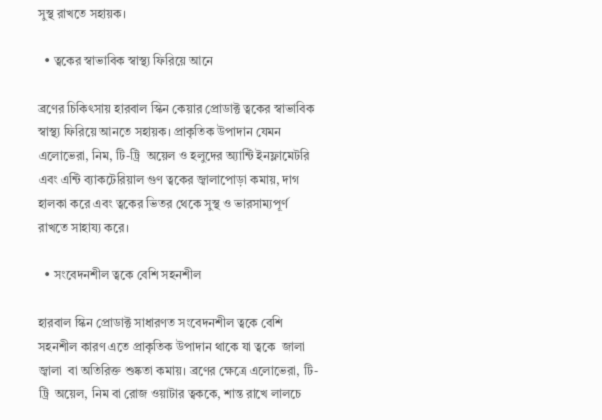সুস্থ রাখতে সহায়ক।

  • ত্বকের স্বাভাবিক স্বাস্থ্য ফিরিয়ে আনে

ব্রণের চিকিৎসায় হারবাল স্কিন কেয়ার প্রোডাক্ট ত্বকের স্বাভাবিক স্বাস্থ্য ফিরিয়ে আনতে সহায়ক। প্রাকৃতিক উপাদান যেমন এলোভেরা, নিম, টি-ট্রি  অয়েল ও হলুদের অ্যান্টি ইনফ্লামেটরি এবং এন্টি ব্যাকটেরিয়াল গুণ ত্বকের জ্বালাপোড়া কমায়, দাগ হালকা করে এবং ত্বকের ভিতর থেকে সুস্থ ও ভারসাম্যপূর্ণ রাখতে সাহায্য করে।

  • সংবেদনশীল ত্বকে বেশি সহনশীল

হারবাল স্কিন প্রোডাক্ট সাধারণত সংবেদনশীল ত্বকে বেশি সহনশীল কারণ এতে প্রাকৃতিক উপাদান থাকে যা ত্বকে  জালা জ্বালা  বা অতিরিক্ত শুষ্কতা কমায়। ব্রণের ক্ষেত্রে এলোভেরা, টি-ট্রি  অয়েল, নিম বা রোজ ওয়াটার ত্বককে, শান্ত রাখে লালচে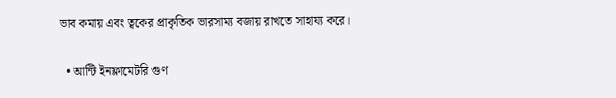ভাব কমায় এবং ত্বকের প্রাকৃতিক ভারসাম্য বজায় রাখতে সাহায্য করে।

  • আন্টি ইনফ্লামেটরি গুণ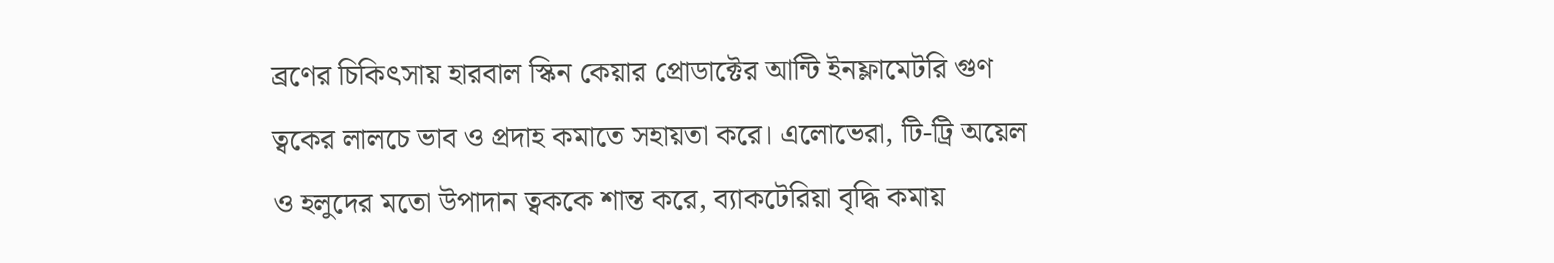ব্রণের চিকিৎসায় হারবাল স্কিন কেয়ার প্রোডাক্টের আন্টি ইনফ্লামেটরি গুণ ত্বকের লালচে ভাব ও প্রদাহ কমাতে সহায়তা করে। এলোভেরা, টি-ট্রি অয়েল ও হলুদের মতো উপাদান ত্বককে শান্ত করে, ব্যাকটেরিয়া বৃদ্ধি কমায়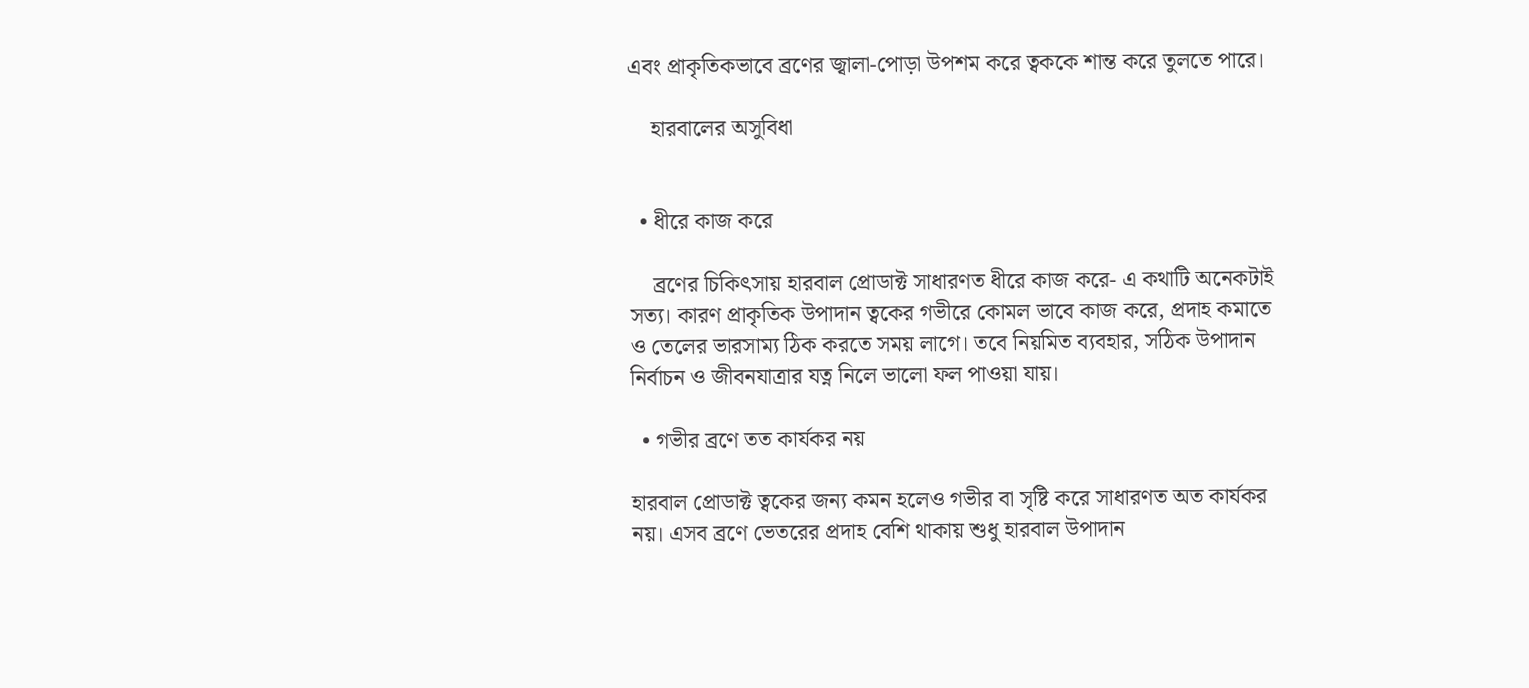এবং প্রাকৃতিকভাবে ব্রণের জ্বালা-পোড়া উপশম করে ত্বককে শান্ত করে তুলতে পারে।

    হারবালের অসুবিধা


  • ধীরে কাজ করে

    ব্রণের চিকিৎসায় হারবাল প্রোডাক্ট সাধারণত ধীরে কাজ করে- এ কথাটি অনেকটাই সত্য। কারণ প্রাকৃতিক উপাদান ত্বকের গভীরে কোমল ভাবে কাজ করে, প্রদাহ কমাতে ও তেলের ভারসাম্য ঠিক করতে সময় লাগে। তবে নিয়মিত ব্যবহার, সঠিক উপাদান নির্বাচন ও জীবনযাত্রার যত্ন নিলে ভালো ফল পাওয়া যায়।

  • গভীর ব্রণে তত কার্যকর নয়

হারবাল প্রোডাক্ট ত্বকের জন্য কমন হলেও গভীর বা সৃষ্টি করে সাধারণত অত কার্যকর নয়। এসব ব্রণে ভেতরের প্রদাহ বেশি থাকায় শুধু হারবাল উপাদান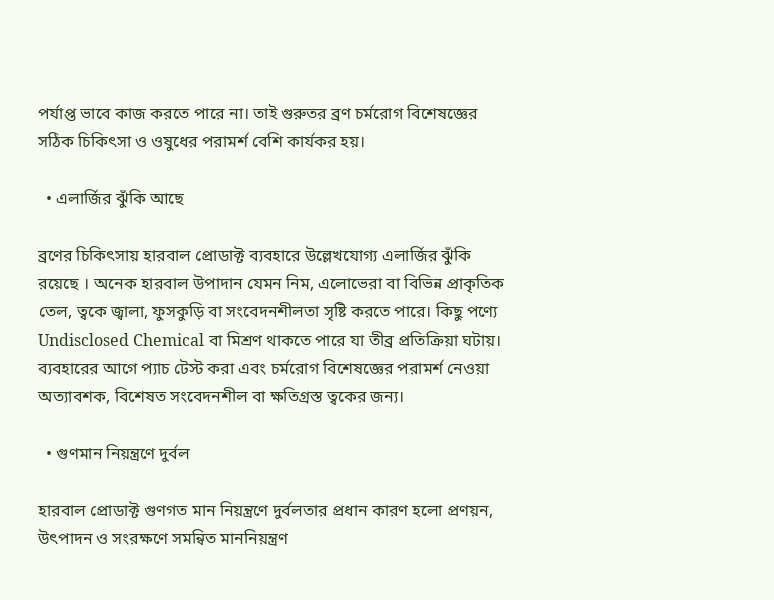পর্যাপ্ত ভাবে কাজ করতে পারে না। তাই গুরুতর ব্রণ চর্মরোগ বিশেষজ্ঞের সঠিক চিকিৎসা ও ওষুধের পরামর্শ বেশি কার্যকর হয়।

  • এলার্জির ঝুঁকি আছে

ব্রণের চিকিৎসায় হারবাল প্রোডাক্ট ব্যবহারে উল্লেখযোগ্য এলার্জির ঝুঁকি রয়েছে । অনেক হারবাল উপাদান যেমন নিম, এলোভেরা বা বিভিন্ন প্রাকৃতিক তেল, ত্বকে জ্বালা, ফুসকুড়ি বা সংবেদনশীলতা সৃষ্টি করতে পারে। কিছু পণ্যে Undisclosed Chemical বা মিশ্রণ থাকতে পারে যা তীব্র প্রতিক্রিয়া ঘটায়। ব্যবহারের আগে প্যাচ টেস্ট করা এবং চর্মরোগ বিশেষজ্ঞের পরামর্শ নেওয়া অত্যাবশক, বিশেষত সংবেদনশীল বা ক্ষতিগ্রস্ত ত্বকের জন্য।

  • গুণমান নিয়ন্ত্রণে দুর্বল

হারবাল প্রোডাক্ট গুণগত মান নিয়ন্ত্রণে দুর্বলতার প্রধান কারণ হলো প্রণয়ন, উৎপাদন ও সংরক্ষণে সমন্বিত মাননিয়ন্ত্রণ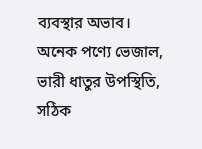ব্যবস্থার অভাব। অনেক পণ্যে ভেজাল, ভারী ধাতুর উপস্থিতি, সঠিক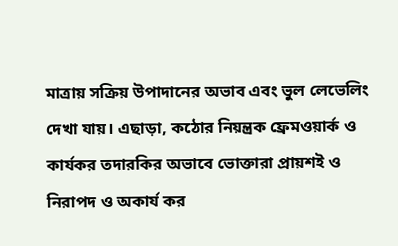মাত্রায় সক্রিয় উপাদানের অভাব এবং ভুল লেভেলিং দেখা যায়। এছাড়া, কঠোর নিয়ন্ত্রক ফ্রেমওয়ার্ক ও কার্যকর তদারকির অভাবে ভোক্তারা প্রায়শই ও নিরাপদ ও অকার্য কর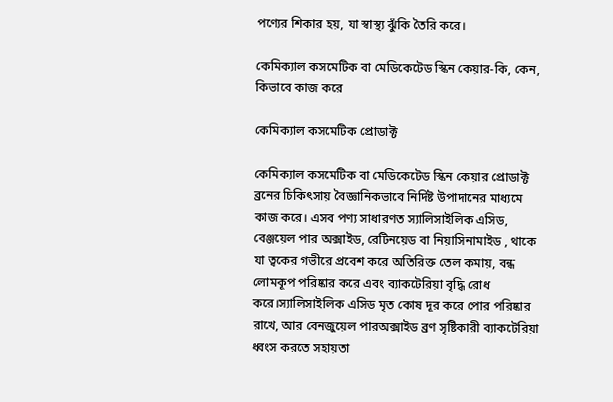পণ্যের শিকার হয়, যা স্বাস্থ্য ঝুঁকি তৈরি করে।

কেমিক্যাল কসমেটিক বা মেডিকেটেড স্কিন কেয়ার-কি, কেন, কিভাবে কাজ করে

কেমিক্যাল কসমেটিক প্রোডাক্ট

কেমিক্যাল কসমেটিক বা মেডিকেটেড স্কিন কেয়ার প্রোডাক্ট ব্রনের চিকিৎসায় বৈজ্ঞানিকভাবে নির্দিষ্ট উপাদানের মাধ্যমে কাজ করে। এসব পণ্য সাধারণত স্যালিসাইলিক এসিড, বেঞ্জয়েল পার অক্সাইড, রেটিনয়েড বা নিয়াসিনামাইড , থাকে যা ত্বকের গভীরে প্রবেশ করে অতিরিক্ত তেল কমায়, বন্ধ লোমকূপ পরিষ্কার করে এবং ব্যাকটেরিয়া বৃদ্ধি রোধ করে।স্যালিসাইলিক এসিড মৃত কোষ দূর করে পোর পরিষ্কার রাখে, আর বেনজুয়েল পারঅক্সাইড ব্রণ সৃষ্টিকারী ব্যাকটেরিয়া ধ্বংস করতে সহায়তা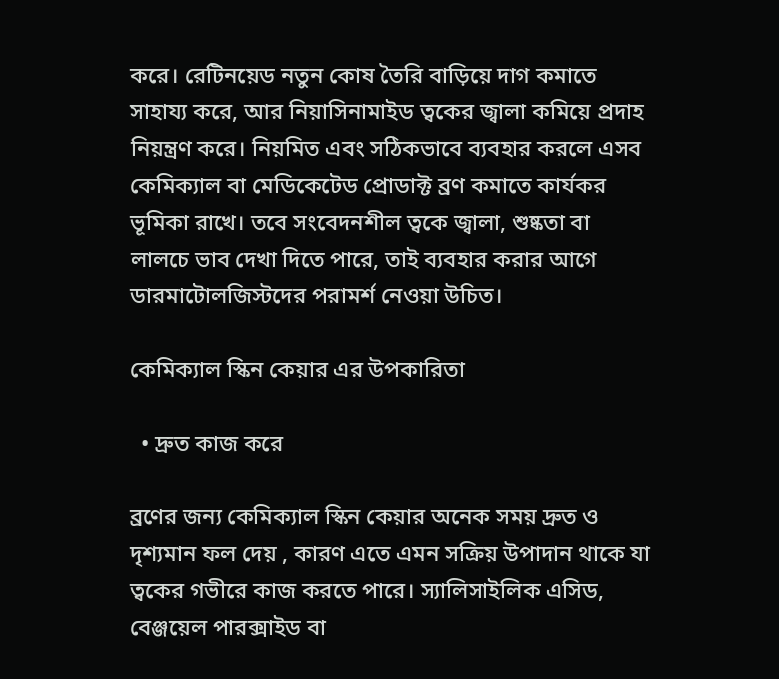করে। রেটিনয়েড নতুন কোষ তৈরি বাড়িয়ে দাগ কমাতে সাহায্য করে, আর নিয়াসিনামাইড ত্বকের জ্বালা কমিয়ে প্রদাহ নিয়ন্ত্রণ করে। নিয়মিত এবং সঠিকভাবে ব্যবহার করলে এসব কেমিক্যাল বা মেডিকেটেড প্রোডাক্ট ব্রণ কমাতে কার্যকর ভূমিকা রাখে। তবে সংবেদনশীল ত্বকে জ্বালা, শুষ্কতা বা লালচে ভাব দেখা দিতে পারে, তাই ব্যবহার করার আগে ডারমাটোলজিস্টদের পরামর্শ নেওয়া উচিত।

কেমিক্যাল স্কিন কেয়ার এর উপকারিতা

  • দ্রুত কাজ করে

ব্রণের জন্য কেমিক্যাল স্কিন কেয়ার অনেক সময় দ্রুত ও দৃশ্যমান ফল দেয় , কারণ এতে এমন সক্রিয় উপাদান থাকে যা ত্বকের গভীরে কাজ করতে পারে। স্যালিসাইলিক এসিড, বেঞ্জয়েল পারক্সাইড বা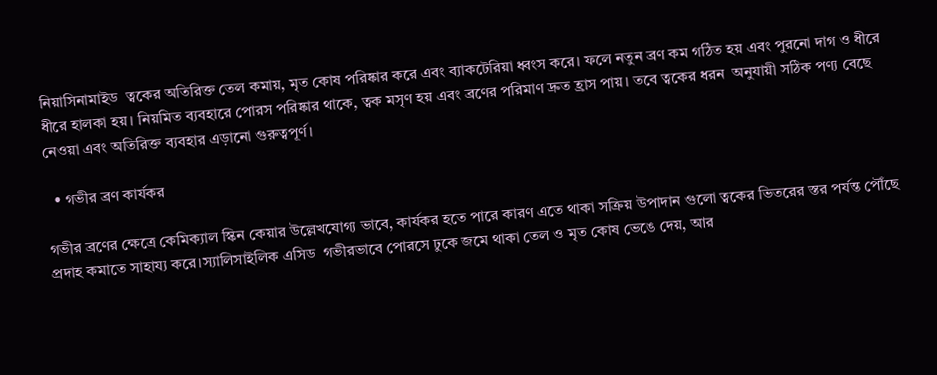নিয়াসিনামাইড  ত্বকের অতিরিক্ত তেল কমায়, মৃত কোষ পরিষ্কার করে এবং ব্যাকটেরিয়া ধ্বংস করে। ফলে নতুন ব্রণ কম গঠিত হয় এবং পুরনো দাগ ও ধীরে ধীরে হালকা হয়। নিয়মিত ব্যবহারে পোরস পরিষ্কার থাকে, ত্বক মসৃণ হয় এবং ব্রণের পরিমাণ দ্রুত হ্রাস পায়। তবে ত্বকের ধরন  অনুযায়ী সঠিক পণ্য বেছে নেওয়া এবং অতিরিক্ত ব্যবহার এড়ানো গুরুত্বপূর্ণ।

  • গভীর ব্রণ কার্যকর

গভীর ব্রণের ক্ষেত্রে কেমিক্যাল স্কিন কেয়ার উল্লেখযোগ্য ভাবে, কার্যকর হতে পারে কারণ এতে থাকা সক্রিয় উপাদান গুলো ত্বকের ভিতরের স্তর পর্যন্ত পৌঁছে প্রদাহ কমাতে সাহায্য করে।স্যালিসাইলিক এসিড  গভীরভাবে পোরসে ঢুকে জমে থাকা তেল ও মৃত কোষ ভেঙে দেয়, আর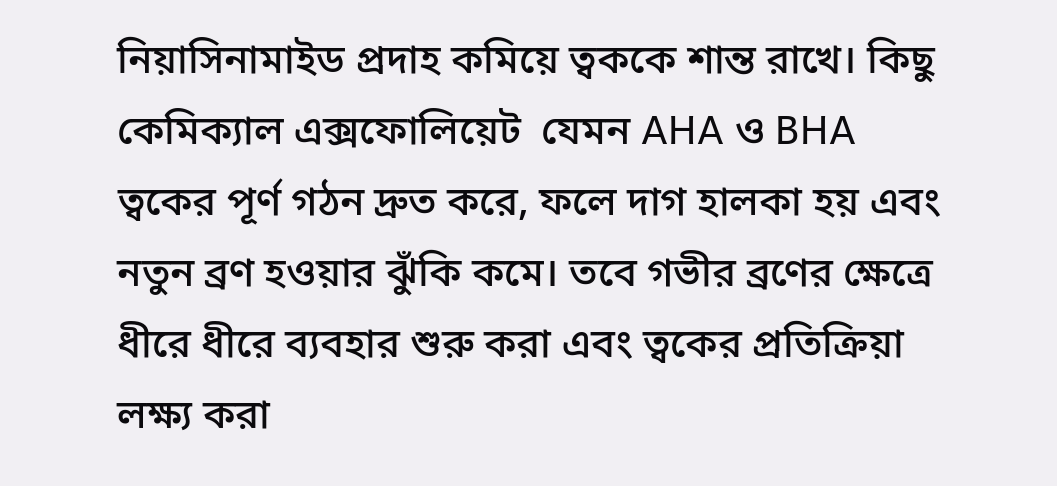নিয়াসিনামাইড প্রদাহ কমিয়ে ত্বককে শান্ত রাখে। কিছু কেমিক্যাল এক্সফোলিয়েট  যেমন AHA ও BHA  ত্বকের পূর্ণ গঠন দ্রুত করে, ফলে দাগ হালকা হয় এবং নতুন ব্রণ হওয়ার ঝুঁকি কমে। তবে গভীর ব্রণের ক্ষেত্রে ধীরে ধীরে ব্যবহার শুরু করা এবং ত্বকের প্রতিক্রিয়া লক্ষ্য করা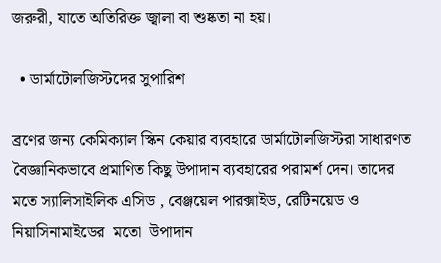জরুরী, যাতে অতিরিক্ত জ্বালা বা শুষ্কতা না হয়।

  • ডার্মাটোলজিস্টদের সুপারিশ

ব্রণের জন্য কেমিক্যাল স্কিন কেয়ার ব্যবহারে ডার্মাটোলজিস্টরা সাধারণত বৈজ্ঞানিকভাবে প্রমাণিত কিছু উপাদান ব্যবহারের পরামর্শ দেন। তাদের মতে স্যালিসাইলিক এসিড , বেঞ্জয়েল পারক্সাইড, রেটিনয়েড ও নিয়াসিনামাইডের  মতো  উপাদান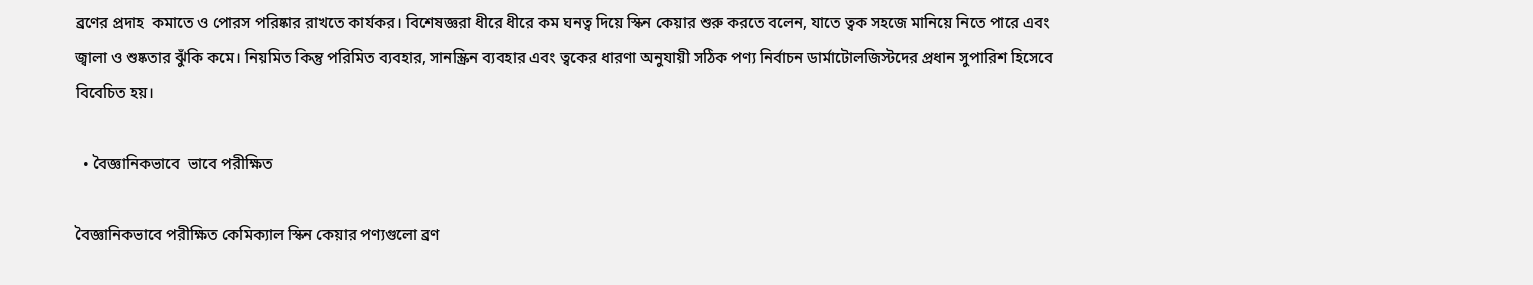ব্রণের প্রদাহ  কমাতে ও পোরস পরিষ্কার রাখতে কার্যকর। বিশেষজ্ঞরা ধীরে ধীরে কম ঘনত্ব দিয়ে স্কিন কেয়ার শুরু করতে বলেন, যাতে ত্বক সহজে মানিয়ে নিতে পারে এবং জ্বালা ও শুষ্কতার ঝুঁকি কমে। নিয়মিত কিন্তু পরিমিত ব্যবহার, সানস্ক্রিন ব্যবহার এবং ত্বকের ধারণা অনুযায়ী সঠিক পণ্য নির্বাচন ডার্মাটোলজিস্টদের প্রধান সুপারিশ হিসেবে বিবেচিত হয়।

  • বৈজ্ঞানিকভাবে  ভাবে পরীক্ষিত

বৈজ্ঞানিকভাবে পরীক্ষিত কেমিক্যাল স্কিন কেয়ার পণ্যগুলো ব্রণ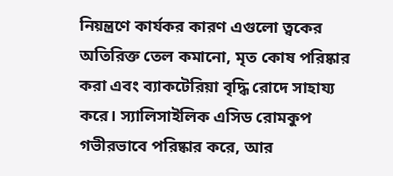নিয়ন্ত্রণে কার্যকর কারণ এগুলো ত্বকের অতিরিক্ত তেল কমানো, মৃত কোষ পরিষ্কার করা এবং ব্যাকটেরিয়া বৃদ্ধি রোদে সাহায্য করে। স্যালিসাইলিক এসিড রোমকুপ গভীরভাবে পরিষ্কার করে, আর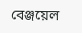বেঞ্জয়েল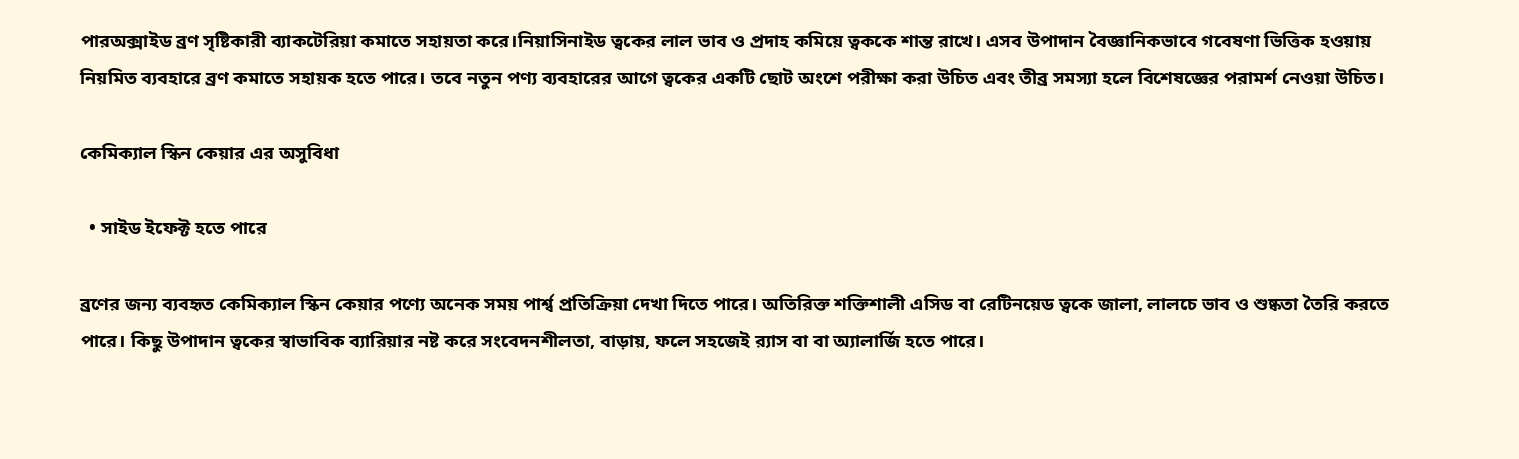পারঅক্সাইড ব্রণ সৃষ্টিকারী ব্যাকটেরিয়া কমাতে সহায়তা করে।নিয়াসিনাইড ত্বকের লাল ভাব ও প্রদাহ কমিয়ে ত্বককে শান্ত রাখে। এসব উপাদান বৈজ্ঞানিকভাবে গবেষণা ভিত্তিক হওয়ায় নিয়মিত ব্যবহারে ব্রণ কমাতে সহায়ক হতে পারে। তবে নতুন পণ্য ব্যবহারের আগে ত্বকের একটি ছোট অংশে পরীক্ষা করা উচিত এবং তীব্র সমস্যা হলে বিশেষজ্ঞের পরামর্শ নেওয়া উচিত।

কেমিক্যাল স্কিন কেয়ার এর অসুবিধা

  • সাইড ইফেক্ট হতে পারে

ব্রণের জন্য ব্যবহৃত কেমিক্যাল স্কিন কেয়ার পণ্যে অনেক সময় পার্শ্ব প্রতিক্রিয়া দেখা দিতে পারে। অতিরিক্ত শক্তিশালী এসিড বা রেটিনয়েড ত্বকে জালা, লালচে ভাব ও শুষ্কতা তৈরি করতে পারে। কিছু উপাদান ত্বকের স্বাভাবিক ব্যারিয়ার নষ্ট করে সংবেদনশীলতা, বাড়ায়, ফলে সহজেই র‍্যাস বা বা অ্যালার্জি হতে পারে।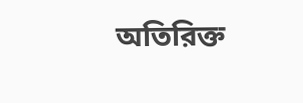অতিরিক্ত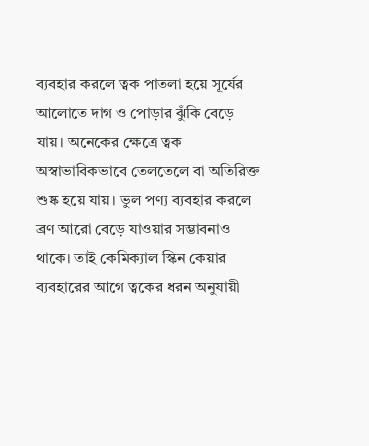ব্যবহার করলে ত্বক পাতলা হয়ে সূর্যের আলোতে দাগ ও পোড়ার ঝুঁকি বেড়ে যায়। অনেকের ক্ষেত্রে ত্বক অস্বাভাবিকভাবে তেলতেলে বা অতিরিক্ত শুষ্ক হয়ে যায়। ভুল পণ্য ব্যবহার করলে ব্রণ আরো বেড়ে যাওয়ার সম্ভাবনাও থাকে। তাই কেমিক্যাল স্কিন কেয়ার ব্যবহারের আগে ত্বকের ধরন অনুযায়ী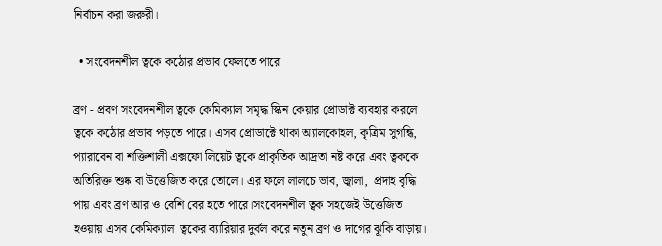নির্বাচন করা জরুরী।

  • সংবেদনশীল ত্বকে কঠোর প্রভাব ফেলতে পারে

ব্রণ - প্রবণ সংবেদনশীল ত্বকে কেমিক্যাল সমৃদ্ধ স্কিন কেয়ার প্রোডাক্ট ব্যবহার করলে ত্বকে কঠোর প্রভাব পড়তে পারে। এসব প্রোডাক্টে থাকা অ্যালকোহল, কৃত্রিম সুগন্ধি, প্যারাবেন বা শক্তিশালী এক্সফো লিয়েট ত্বকে প্রাকৃতিক আদ্রতা নষ্ট করে এবং ত্বককে অতিরিক্ত শুষ্ক বা উত্তেজিত করে তোলে। এর ফলে লালচে ভাব, জ্বালা,  প্রদাহ বৃদ্ধি পায় এবং ব্রণ আর ও বেশি বের হতে পারে।সংবেদনশীল ত্বক সহজেই উত্তেজিত হওয়ায় এসব কেমিক্যাল  ত্বকের ব্যারিয়ার দুর্বল করে নতুন ব্রণ ও দাগের ঝূকি বাড়ায়।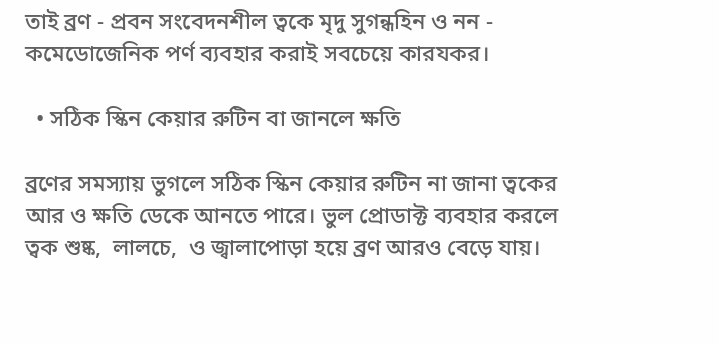তাই ব্রণ - প্রবন সংবেদনশীল ত্বকে মৃদু সুগন্ধহিন ও নন - কমেডোজেনিক পর্ণ ব্যবহার করাই সবচেয়ে কারযকর।

  • সঠিক স্কিন কেয়ার রুটিন বা জানলে ক্ষতি

ব্রণের সমস্যায় ভুগলে সঠিক স্কিন কেয়ার রুটিন না জানা ত্বকের আর ও ক্ষতি ডেকে আনতে পারে। ভুল প্রোডাক্ট ব্যবহার করলে ত্বক শুষ্ক,  লালচে,  ও জ্বালাপোড়া হয়ে ব্রণ আরও বেড়ে যায়।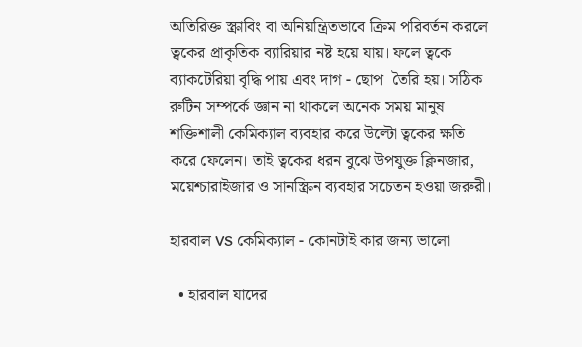অতিরিক্ত স্ক্রাবিং বা অনিয়ন্ত্রিতভাবে ক্রিম পরিবর্তন করলে ত্বকের প্রাকৃতিক ব্যারিয়ার নষ্ট হয়ে যায়। ফলে ত্বকে ব্যাকটেরিয়া বৃদ্ধি পায় এবং দাগ - ছোপ  তৈরি হয়। সঠিক রুটিন সম্পর্কে জ্ঞান না থাকলে অনেক সময় মানুষ শক্তিশালী কেমিক্যাল ব্যবহার করে উল্টো ত্বকের ক্ষতি করে ফেলেন। তাই ত্বকের ধরন বুঝে উপযুক্ত ক্লিনজার, ময়েশ্চারাইজার ও সানস্ক্রিন ব্যবহার সচেতন হওয়া জরুরী।

হারবাল VS কেমিক্যাল - কোনটাই কার জন্য ভালো

  • হারবাল যাদের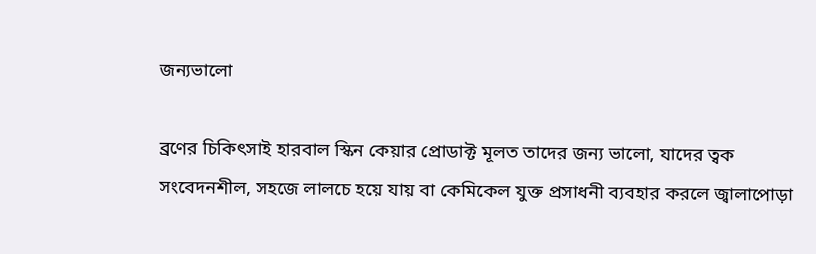জন্যভালো

ব্রণের চিকিৎসাই হারবাল স্কিন কেয়ার প্রোডাক্ট মূলত তাদের জন্য ভালো, যাদের ত্বক সংবেদনশীল, সহজে লালচে হয়ে যায় বা কেমিকেল যুক্ত প্রসাধনী ব্যবহার করলে জ্বালাপোড়া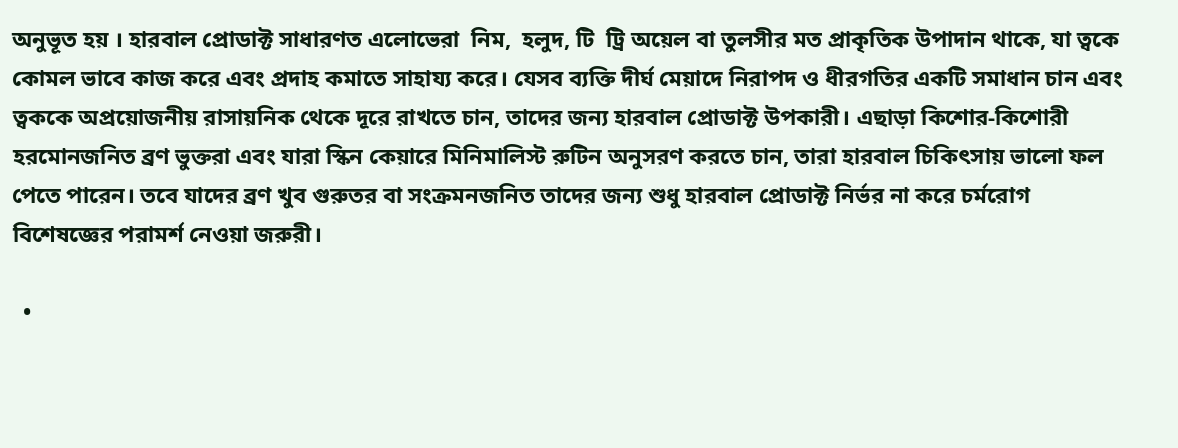অনুভূত হয় । হারবাল প্রোডাক্ট সাধারণত এলোভেরা  নিম,  হলুদ, টি  ট্রি অয়েল বা তুলসীর মত প্রাকৃতিক উপাদান থাকে, যা ত্বকে কোমল ভাবে কাজ করে এবং প্রদাহ কমাতে সাহায্য করে। যেসব ব্যক্তি দীর্ঘ মেয়াদে নিরাপদ ও ধীরগতির একটি সমাধান চান এবং ত্বককে অপ্রয়োজনীয় রাসায়নিক থেকে দূরে রাখতে চান, তাদের জন্য হারবাল প্রোডাক্ট উপকারী। এছাড়া কিশোর-কিশোরী হরমোনজনিত ব্রণ ভুক্তরা এবং যারা স্কিন কেয়ারে মিনিমালিস্ট রুটিন অনুসরণ করতে চান, তারা হারবাল চিকিৎসায় ভালো ফল পেতে পারেন। তবে যাদের ব্রণ খুব গুরুতর বা সংক্রমনজনিত তাদের জন্য শুধু হারবাল প্রোডাক্ট নির্ভর না করে চর্মরোগ বিশেষজ্ঞের পরামর্শ নেওয়া জরুরী।

  •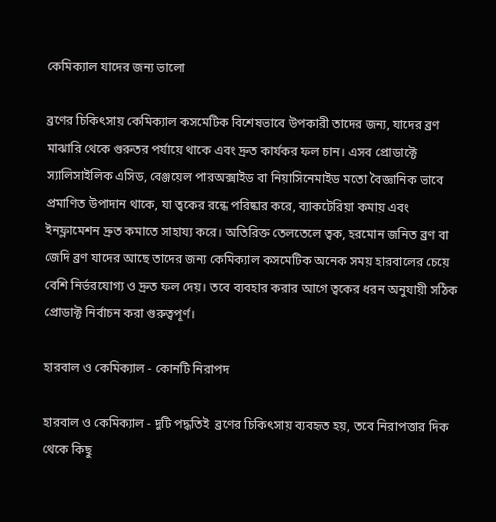কেমিক্যাল যাদের জন্য ভালো

ব্রণের চিকিৎসায় কেমিক্যাল কসমেটিক বিশেষভাবে উপকারী তাদের জন্য, যাদের ব্রণ মাঝারি থেকে গুরুতর পর্যায়ে থাকে এবং দ্রুত কার্যকর ফল চান। এসব প্রোডাক্টে  স্যালিসাইলিক এসিড, বেঞ্জয়েল পারঅক্সাইড বা নিয়াসিনেমাইড মতো বৈজ্ঞানিক ভাবে প্রমাণিত উপাদান থাকে, যা ত্বকের রন্ধে পরিষ্কার করে, ব্যাকটেরিয়া কমায় এবং ইনফ্লামেশন দ্রুত কমাতে সাহায্য করে। অতিরিক্ত তেলতেলে ত্বক, হরমোন জনিত ব্রণ বা জেদি ব্রণ যাদের আছে তাদের জন্য কেমিক্যাল কসমেটিক অনেক সময় হারবালের চেয়ে বেশি নির্ভরযোগ্য ও দ্রুত ফল দেয়। তবে ব্যবহার করার আগে ত্বকের ধরন অনুযায়ী সঠিক প্রোডাক্ট নির্বাচন করা গুরুত্বপূর্ণ।

হারবাল ও কেমিক্যাল - কোনটি নিরাপদ

হারবাল ও কেমিক্যাল - দুটি পদ্ধতিই  ব্রণের চিকিৎসায় ব্যবহৃত হয়, তবে নিরাপত্তার দিক থেকে কিছু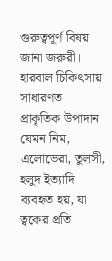গুরুত্বপূর্ণ বিষয় জানা জরুরী। হারবাল চিকিৎসায় সাধারণত প্রাকৃতিক উপাদান যেমন নিম, এলোভেরা, তুলসী, হলুদ ইত্যাদি ব্যবহৃত হয়, যা ত্বকের প্রতি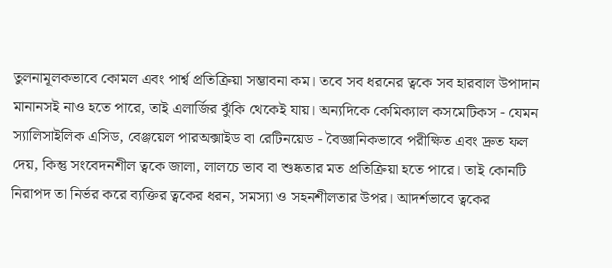তুলনামূলকভাবে কোমল এবং পার্শ্ব প্রতিক্রিয়া সম্ভাবনা কম। তবে সব ধরনের ত্বকে সব হারবাল উপাদান মানানসই নাও হতে পারে, তাই এলার্জির ঝুঁকি থেকেই যায়। অন্যদিকে কেমিক্যাল কসমেটিকস - যেমন স্যালিসাইলিক এসিড, বেঞ্জয়েল পারঅক্সাইড বা রেটিনয়েড - বৈজ্ঞানিকভাবে পরীক্ষিত এবং দ্রুত ফল দেয়, কিন্তু সংবেদনশীল ত্বকে জালা, লালচে ভাব বা শুষ্কতার মত প্রতিক্রিয়া হতে পারে। তাই কোনটি নিরাপদ তা নির্ভর করে ব্যক্তির ত্বকের ধরন, সমস্যা ও সহনশীলতার উপর। আদর্শভাবে ত্বকের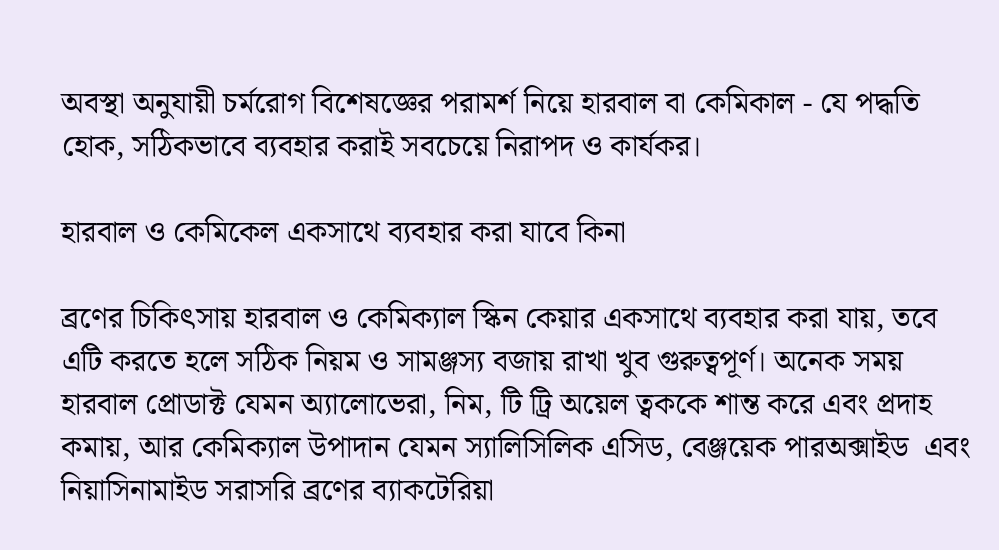অবস্থা অনুযায়ী চর্মরোগ বিশেষজ্ঞের পরামর্শ নিয়ে হারবাল বা কেমিকাল - যে পদ্ধতি হোক, সঠিকভাবে ব্যবহার করাই সবচেয়ে নিরাপদ ও কার্যকর।

হারবাল ও কেমিকেল একসাথে ব্যবহার করা যাবে কিনা

ব্রণের চিকিৎসায় হারবাল ও কেমিক্যাল স্কিন কেয়ার একসাথে ব্যবহার করা যায়, তবে এটি করতে হলে সঠিক নিয়ম ও সামঞ্জস্য বজায় রাখা খুব গুরুত্বপূর্ণ। অনেক সময় হারবাল প্রোডাক্ট যেমন অ্যালোভেরা, নিম, টি ট্রি অয়েল ত্বককে শান্ত করে এবং প্রদাহ কমায়, আর কেমিক্যাল উপাদান যেমন স্যালিসিলিক এসিড, বেঞ্জয়েক পারঅক্সাইড  এবং নিয়াসিনামাইড সরাসরি ব্রণের ব্যাকটেরিয়া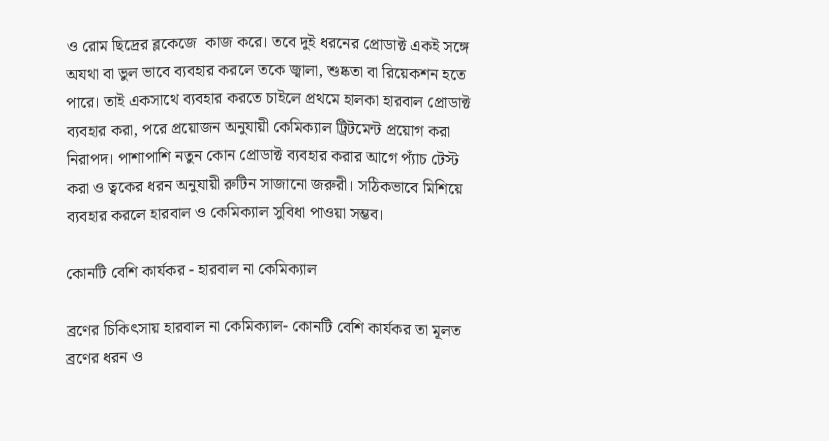ও রোম ছিদ্রের ব্লকেজে  কাজ করে। তবে দুই ধরনের প্রোডাক্ট একই সঙ্গে অযথা বা ভুল ভাবে ব্যবহার করলে তকে জ্বালা, শুষ্কতা বা রিয়েকশন হতে পারে। তাই একসাথে ব্যবহার করতে চাইলে প্রথমে হালকা হারবাল প্রোডাক্ট ব্যবহার করা, পরে প্রয়োজন অনুযায়ী কেমিক্যাল ট্রিটমেন্ট প্রয়োগ করা নিরাপদ। পাশাপাশি নতুন কোন প্রোডাক্ট ব্যবহার করার আগে প্যাঁচ টেস্ট করা ও ত্বকের ধরন অনুযায়ী রুটিন সাজানো জরুরী। সঠিকভাবে মিশিয়ে ব্যবহার করলে হারবাল ও কেমিক্যাল সুবিধা পাওয়া সম্ভব।

কোনটি বেশি কার্যকর - হারবাল না কেমিক্যাল

ব্রণের চিকিৎসায় হারবাল না কেমিক্যাল- কোনটি বেশি কার্যকর তা মূলত ব্রণের ধরন ও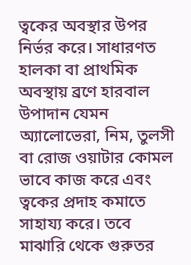ত্বকের অবস্থার উপর নির্ভর করে। সাধারণত হালকা বা প্রাথমিক অবস্থায় ব্রণে হারবাল উপাদান যেমন অ্যালোভেরা, নিম, তুলসী বা রোজ ওয়াটার কোমল ভাবে কাজ করে এবং ত্বকের প্রদাহ কমাতে সাহায্য করে। তবে মাঝারি থেকে গুরুতর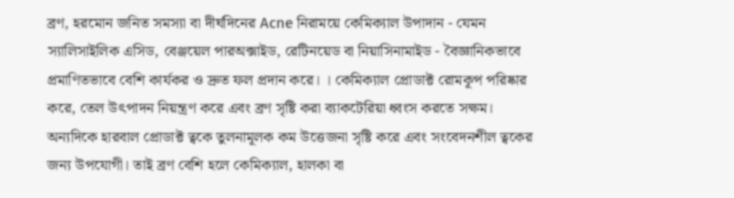ব্রণ, হরমোন জনিত সমস্যা বা দীর্ঘদিনের Acne নিরাময়ে কেমিক্যাল উপাদান - যেমন স্যালিসাইলিক এসিড, বেঞ্জয়েল পারঅক্সাইড, রেটিনয়েড বা নিয়াসিনামাইড - বৈজ্ঞানিকভাবে প্রমাণিতভাবে বেশি কার্যকর ও দ্রুত ফল প্রদান করে। । কেমিক্যাল প্রোডাক্ট রোমকূপ পরিষ্কার করে, তেল উৎপাদন নিয়ন্ত্রণ করে এবং ব্রণ সৃষ্টি করা ব্যাকটেরিয়া ধ্বংস করতে সক্ষম। অন্যদিকে হারবাল প্রোডাক্ট ত্বকে তুলনামূলক কম উত্তেজনা সৃষ্টি করে এবং সংবেদনশীল ত্বকের জন্য উপযোগী। তাই ব্রণ বেশি হলে কেমিক্যাল, হালকা বা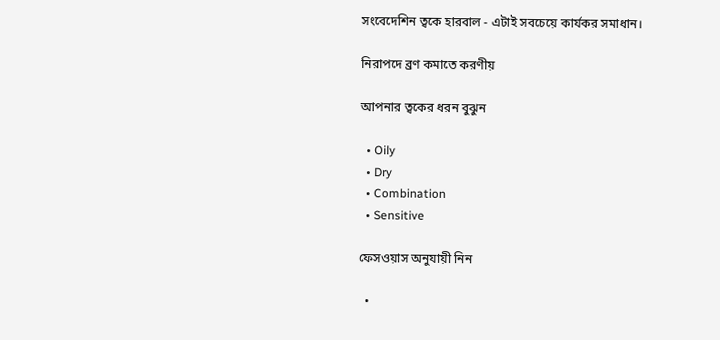সংবেদেশিন ত্বকে হারবাল - এটাই সবচেয়ে কার্যকর সমাধান।

নিরাপদে ব্রণ কমাতে করণীয়

আপনার ত্বকের ধরন বুঝুন

  • Oily
  • Dry
  • Combination
  • Sensitive

ফেসওয়াস অনুযায়ী নিন

  •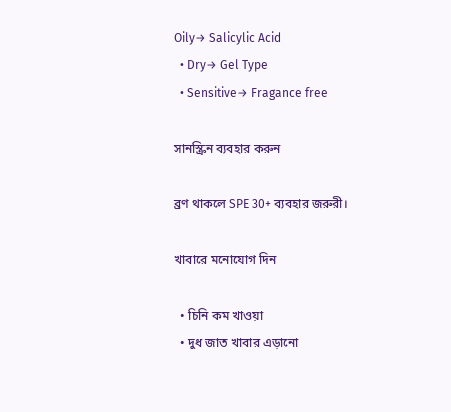Oily→ Salicylic Acid
  • Dry→ Gel Type
  • Sensitive→ Fragance free

সানস্ক্রিন ব্যবহার করুন

ব্রণ থাকলে SPE 30+ ব্যবহার জরুরী।

খাবারে মনোযোগ দিন

  • চিনি কম খাওয়া
  • দুধ জাত খাবার এড়ানো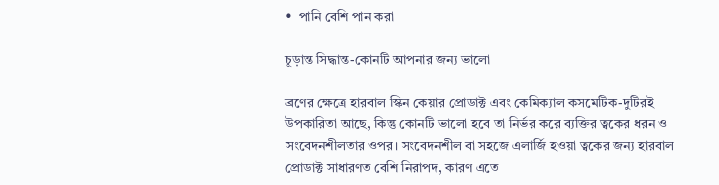•  পানি বেশি পান করা

চূড়ান্ত সিদ্ধান্ত-কোনটি আপনার জন্য ভালো

ব্রণের ক্ষেত্রে হারবাল স্কিন কেয়ার প্রোডাক্ট এবং কেমিক্যাল কসমেটিক-দুটিরই উপকারিতা আছে, কিন্তু কোনটি ভালো হবে তা নির্ভর করে ব্যক্তির ত্বকের ধরন ও সংবেদনশীলতার ওপর। সংবেদনশীল বা সহজে এলার্জি হওয়া ত্বকের জন্য হারবাল প্রোডাক্ট সাধারণত বেশি নিরাপদ, কারণ এতে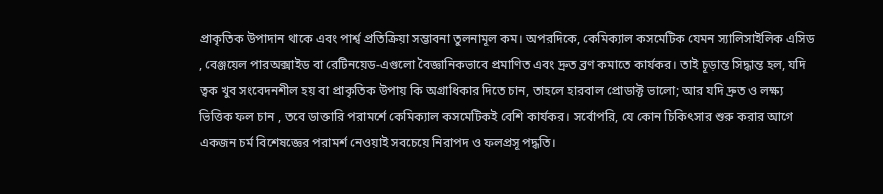প্রাকৃতিক উপাদান থাকে এবং পার্শ্ব প্রতিক্রিয়া সম্ভাবনা তুলনামূল কম। অপরদিকে, কেমিক্যাল কসমেটিক যেমন স্যালিসাইলিক এসিড , বেঞ্জয়েল পারঅক্সাইড বা রেটিনয়েড-এগুলো বৈজ্ঞানিকভাবে প্রমাণিত এবং দ্রুত ব্রণ কমাতে কার্যকর। তাই চূড়ান্ত সিদ্ধান্ত হল, যদি ত্বক খুব সংবেদনশীল হয় বা প্রাকৃতিক উপায় কি অগ্রাধিকার দিতে চান, তাহলে হারবাল প্রোডাক্ট ভালো; আর যদি দ্রুত ও লক্ষ্য ভিত্তিক ফল চান , তবে ডাক্তারি পরামর্শে কেমিক্যাল কসমেটিকই বেশি কার্যকর। সর্বোপরি, যে কোন চিকিৎসার শুরু করার আগে একজন চর্ম বিশেষজ্ঞের পরামর্শ নেওয়াই সবচেয়ে নিরাপদ ও ফলপ্রসূ পদ্ধতি।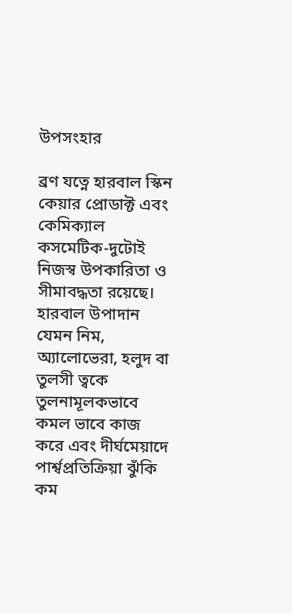উপসংহার

ব্রণ যত্নে হারবাল স্কিন কেয়ার প্রোডাক্ট এবং কেমিক্যাল কসমেটিক-দুটোই নিজস্ব উপকারিতা ও সীমাবদ্ধতা রয়েছে। হারবাল উপাদান যেমন নিম, অ্যালোভেরা, হলুদ বা তুলসী ত্বকে তুলনামূলকভাবে কমল ভাবে কাজ করে এবং দীর্ঘমেয়াদে পার্শ্বপ্রতিক্রিয়া ঝুঁকি কম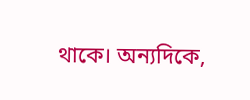থাকে। অন্যদিকে,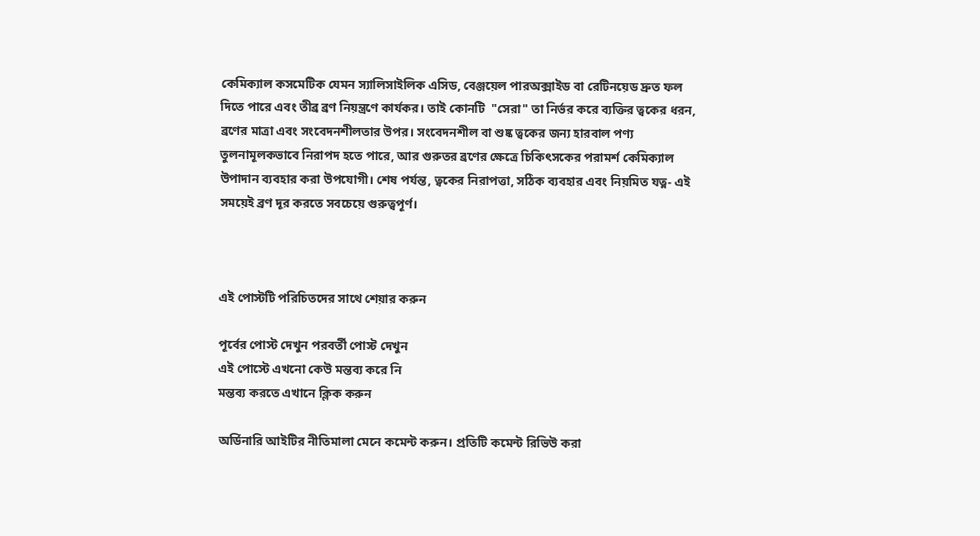কেমিক্যাল কসমেটিক যেমন স্যালিসাইলিক এসিড, বেঞ্জয়েল পারঅক্সাইড বা রেটিনয়েড দ্রুত ফল দিতে পারে এবং তীব্র ব্রণ নিয়ন্ত্রণে কার্যকর। তাই কোনটি  "সেরা" তা নির্ভর করে ব্যক্তির ত্বকের ধরন, ব্রণের মাত্রা এবং সংবেদনশীলতার উপর। সংবেদনশীল বা শুষ্ক ত্বকের জন্য হারবাল পণ্য তুলনামূলকভাবে নিরাপদ হতে পারে, আর গুরুতর ব্রণের ক্ষেত্রে চিকিৎসকের পরামর্শ কেমিক্যাল উপাদান ব্যবহার করা উপযোগী। শেষ পর্যন্ত, ত্বকের নিরাপত্তা, সঠিক ব্যবহার এবং নিয়মিত যত্ন- এই সময়েই ব্রণ দূর করতে সবচেয়ে গুরুত্বপূর্ণ।



এই পোস্টটি পরিচিতদের সাথে শেয়ার করুন

পূর্বের পোস্ট দেখুন পরবর্তী পোস্ট দেখুন
এই পোস্টে এখনো কেউ মন্তব্য করে নি
মন্তব্য করতে এখানে ক্লিক করুন

অর্ডিনারি আইটির নীতিমালা মেনে কমেন্ট করুন। প্রতিটি কমেন্ট রিভিউ করা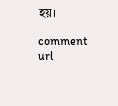হয়।

comment url